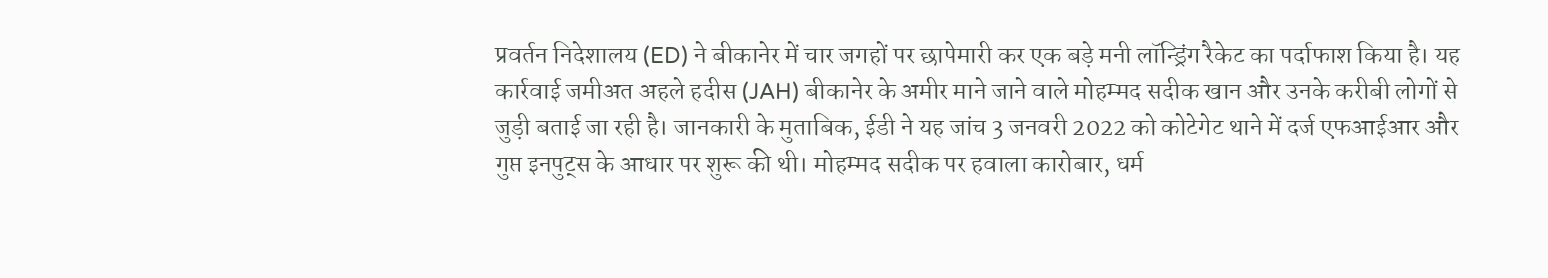प्रवर्तन निदेशालय (ED) ने बीकानेर में चार जगहों पर छापेमारी कर एक बड़े मनी लॉन्ड्रिंग रैकेट का पर्दाफाश किया है। यह कार्रवाई जमीअत अहले हदीस (JAH) बीकानेर के अमीर माने जाने वाले मोहम्मद सदीक खान और उनके करीबी लोगों से जुड़ी बताई जा रही है। जानकारी के मुताबिक, ईडी ने यह जांच 3 जनवरी 2022 को कोटेगेट थाने में दर्ज एफआईआर और गुप्त इनपुट्स के आधार पर शुरू की थी। मोहम्मद सदीक पर हवाला कारोबार, धर्म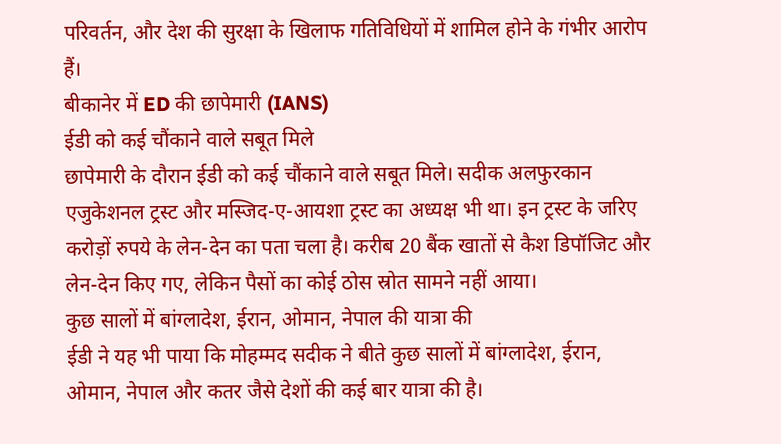परिवर्तन, और देश की सुरक्षा के खिलाफ गतिविधियों में शामिल होने के गंभीर आरोप हैं।
बीकानेर में ED की छापेमारी (IANS)
ईडी को कई चौंकाने वाले सबूत मिले
छापेमारी के दौरान ईडी को कई चौंकाने वाले सबूत मिले। सदीक अलफुरकान एजुकेशनल ट्रस्ट और मस्जिद-ए-आयशा ट्रस्ट का अध्यक्ष भी था। इन ट्रस्ट के जरिए करोड़ों रुपये के लेन-देन का पता चला है। करीब 20 बैंक खातों से कैश डिपॉजिट और लेन-देन किए गए, लेकिन पैसों का कोई ठोस स्रोत सामने नहीं आया।
कुछ सालों में बांग्लादेश, ईरान, ओमान, नेपाल की यात्रा की
ईडी ने यह भी पाया कि मोहम्मद सदीक ने बीते कुछ सालों में बांग्लादेश, ईरान, ओमान, नेपाल और कतर जैसे देशों की कई बार यात्रा की है।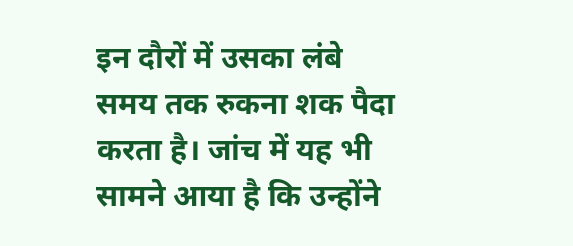इन दौरों में उसका लंबे समय तक रुकना शक पैदा करता है। जांच में यह भी सामने आया है कि उन्होंने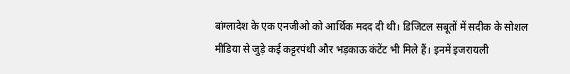बांग्लादेश के एक एनजीओ को आर्थिक मदद दी थी। डिजिटल सबूतों में सदीक के सोशल मीडिया से जुड़े कई कट्टरपंथी और भड़काऊ कंटेंट भी मिले हैं। इनमें इजरायली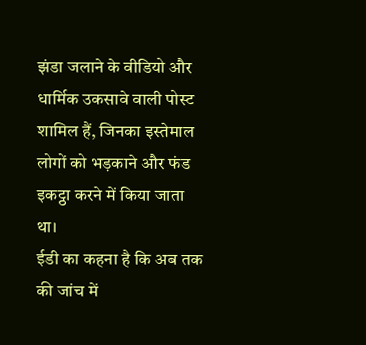झंडा जलाने के वीडियो और धार्मिक उकसावे वाली पोस्ट शामिल हैं, जिनका इस्तेमाल लोगों को भड़काने और फंड इकट्ठा करने में किया जाता था।
ईडी का कहना है कि अब तक की जांच में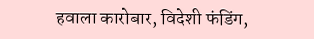हवाला कारोबार, विदेशी फंडिंग,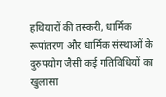हथियारों की तस्करी, धार्मिक रूपांतरण और धार्मिक संस्थाओं के दुरुपयोग जैसी कई गतिविधियों का खुलासा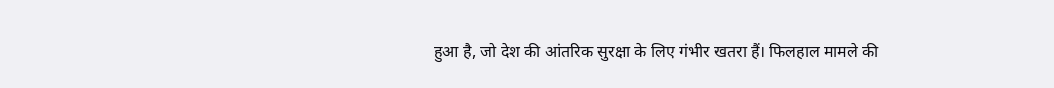हुआ है, जो देश की आंतरिक सुरक्षा के लिए गंभीर खतरा हैं। फिलहाल मामले की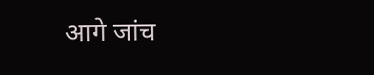आगे जांच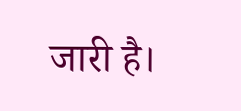जारी है।